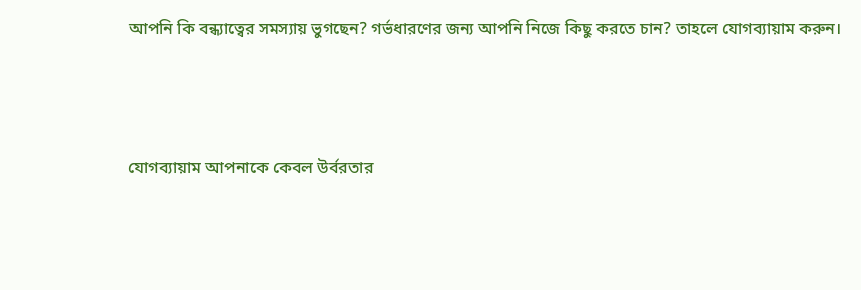আপনি কি বন্ধ্যাত্বের সমস্যায় ভুগছেন? গর্ভধারণের জন্য আপনি নিজে কিছু করতে চান? তাহলে যোগব্যায়াম করুন।



যোগব্যায়াম আপনাকে কেবল উর্বরতার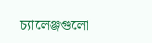চ্যালেঞ্জগুলো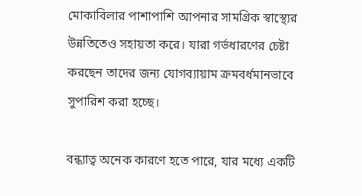মোকাবিলার পাশাপাশি আপনার সামগ্রিক স্বাস্থ্যের উন্নতিতেও সহায়তা করে। যারা গর্ভধারণের চেষ্টা করছেন তাদের জন্য যোগব্যায়াম ক্রমবর্ধমানভাবে সুপারিশ করা হচ্ছে।

বন্ধ্যাত্ব অনেক কারণে হতে পারে, যার মধ্যে একটি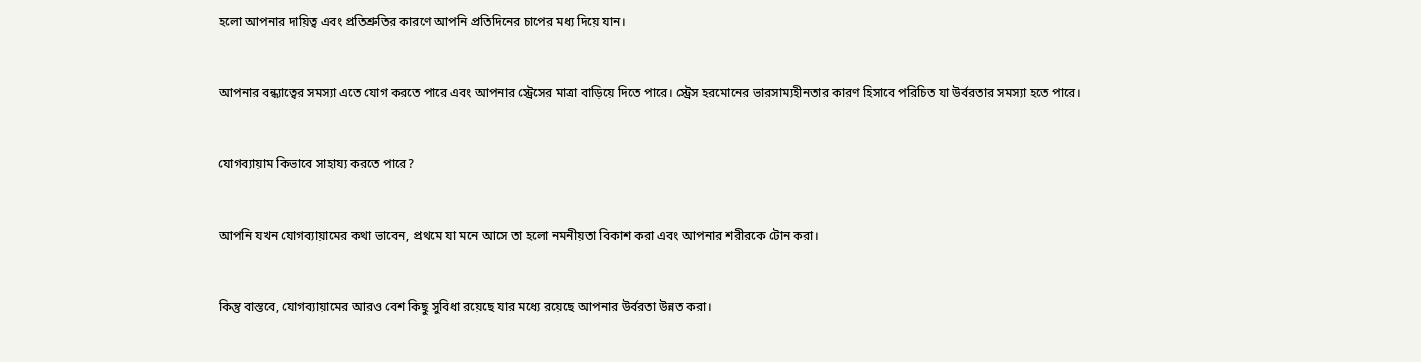হলো আপনার দায়িত্ব এবং প্রতিশ্রুতির কারণে আপনি প্রতিদিনের চাপের মধ্য দিয়ে যান।


আপনার বন্ধ্যাত্বের সমস্যা এতে যোগ করতে পারে এবং আপনার স্ট্রেসের মাত্রা বাড়িয়ে দিতে পারে। স্ট্রেস হরমোনের ভারসাম্যহীনতার কারণ হিসাবে পরিচিত যা উর্বরতার সমস্যা হতে পারে।


যোগব্যায়াম কিভাবে সাহায্য করতে পারে?


আপনি যখন যোগব্যায়ামের কথা ভাবেন, প্রথমে যা মনে আসে তা হলো নমনীয়তা বিকাশ করা এবং আপনার শরীরকে টোন করা।


কিন্তু বাস্তবে, যোগব্যায়ামের আরও বেশ কিছু সুবিধা রয়েছে যার মধ্যে রয়েছে আপনার উর্বরতা উন্নত করা।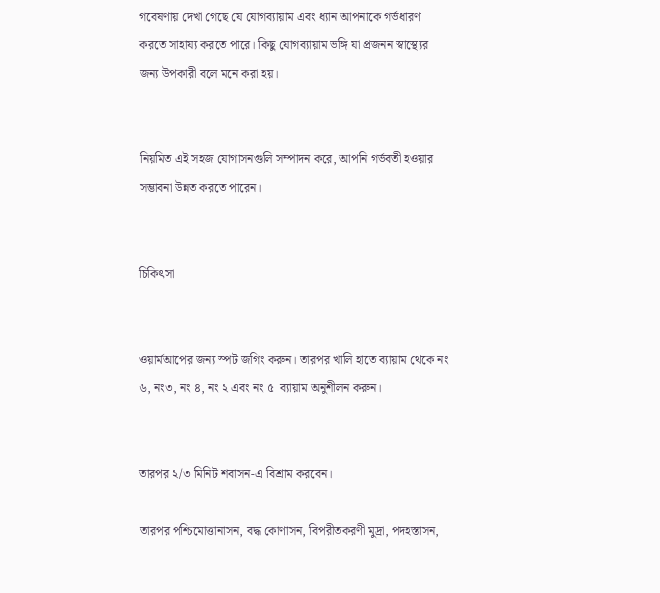গবেষণায় দেখা গেছে যে যোগব্যায়াম এবং ধ্যান আপনাকে গর্ভধারণ করতে সাহায্য করতে পারে। কিছু যোগব্যায়াম ভঙ্গি যা প্রজনন স্বাস্থ্যের জন্য উপকারী বলে মনে করা হয়।


নিয়মিত এই সহজ যোগাসনগুলি সম্পাদন করে, আপনি গর্ভবতী হওয়ার সম্ভাবনা উন্নত করতে পারেন।


চিকিৎসা


ওয়ার্মআপের জন্য স্পট জগিং করুন। তারপর খালি হাতে ব্যায়াম থেকে নং ৬, নং৩, নং ৪, নং ২ এবং নং ৫  ব্যায়াম অনুশীলন করুন।


তারপর ২/৩ মিনিট শবাসন-এ বিশ্রাম করবেন।

তারপর পশ্চিমোত্তানাসন, বদ্ধ কোণাসন, বিপরীতকরণী মুদ্রা, পদহস্তাসন,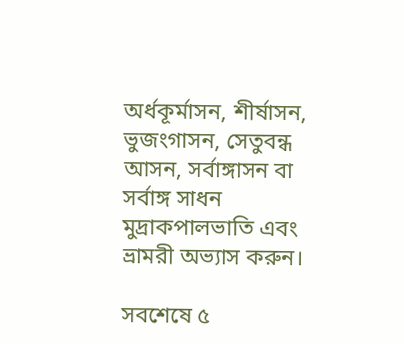অর্ধকূর্মাসন, শীর্ষাসন, ভুজংগাসন, সেতুবন্ধ আসন, সর্বাঙ্গাসন বা সর্বাঙ্গ সাধন মুদ্রাকপালভাতি এবং ভ্রামরী অভ্যাস করুন।

সবশেষে ৫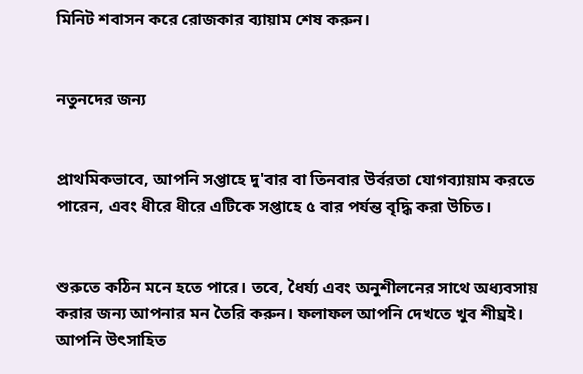মিনিট শবাসন করে রোজকার ব্যায়াম শেষ করুন।


নতুনদের জন্য


প্রাথমিকভাবে, আপনি সপ্তাহে দু'বার বা তিনবার উর্বরতা যোগব্যায়াম করতে পারেন, এবং ধীরে ধীরে এটিকে সপ্তাহে ৫ বার পর্যন্ত বৃদ্ধি করা উচিত।


শুরুতে কঠিন মনে হতে পারে। তবে, ধৈর্য্য এবং অনুশীলনের সাথে অধ্যবসায় করার জন্য আপনার মন তৈরি করুন। ফলাফল আপনি দেখতে খুব শীঘ্রই। আপনি উৎসাহিত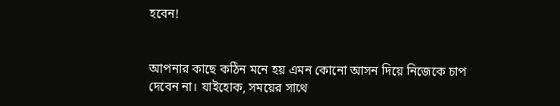হবেন!


আপনার কাছে কঠিন মনে হয় এমন কোনো আসন দিয়ে নিজেকে চাপ দেবেন না। যাইহোক, সময়ের সাথে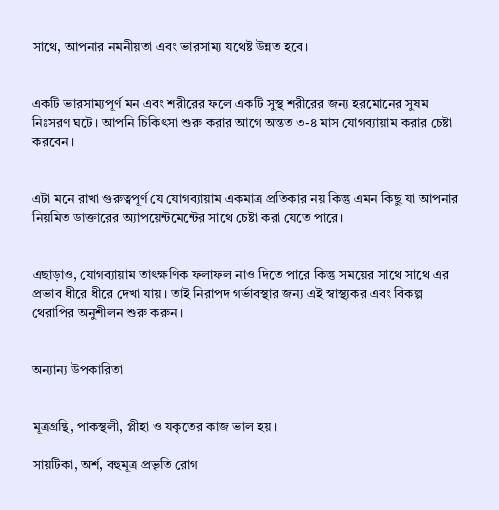সাথে, আপনার নমনীয়তা এবং ভারসাম্য যথেষ্ট উন্নত হবে।


একটি ভারসাম্যপূর্ণ মন এবং শরীরের ফলে একটি সুস্থ শরীরের জন্য হরমোনের সুষম নিঃসরণ ঘটে। আপনি চিকিৎসা শুরু করার আগে অন্তত ৩-৪ মাস যোগব্যায়াম করার চেষ্টা করবেন।


এটা মনে রাখা গুরুত্বপূর্ণ যে যোগব্যায়াম একমাত্র প্রতিকার নয় কিন্তু এমন কিছু যা আপনার নিয়মিত ডাক্তারের অ্যাপয়েন্টমেন্টের সাথে চেষ্টা করা যেতে পারে।


এছাড়াও, যোগব্যায়াম তাৎক্ষণিক ফলাফল নাও দিতে পারে কিন্তু সময়ের সাথে সাথে এর প্রভাব ধীরে ধীরে দেখা যায়। তাই নিরাপদ গর্ভাবস্থার জন্য এই স্বাস্থ্যকর এবং বিকল্প থেরাপির অনুশীলন শুরু করুন।


অন্যান্য উপকারিতা


মূত্রগ্রন্থি, পাকস্থলী, প্লীহা ও যকৃতের কাজ ভাল হয়।

সায়টিকা, অর্শ, বহুমূত্র প্রভৃতি রোগ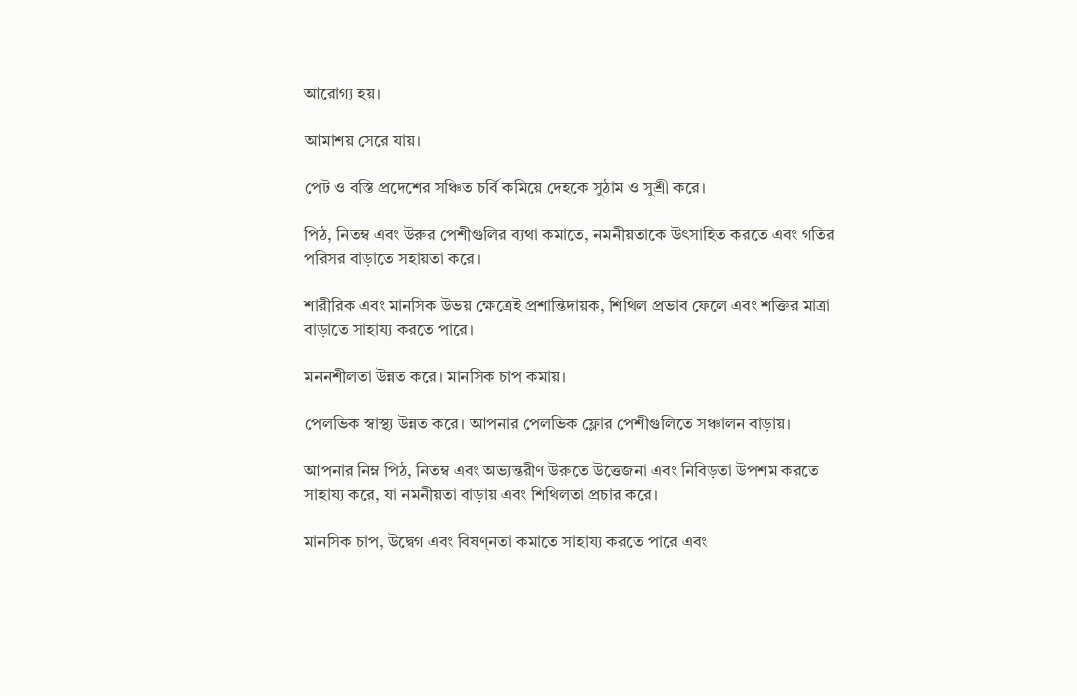আরোগ্য হয়।

আমাশয় সেরে যায়।

পেট ও বস্তি প্রদেশের সঞ্চিত চর্বি কমিয়ে দেহকে সুঠাম ও সুশ্রী করে।

পিঠ, নিতম্ব এবং উরুর পেশীগুলির ব্যথা কমাতে, নমনীয়তাকে উৎসাহিত করতে এবং গতির পরিসর বাড়াতে সহায়তা করে।

শারীরিক এবং মানসিক উভয় ক্ষেত্রেই প্রশান্তিদায়ক, শিথিল প্রভাব ফেলে এবং শক্তির মাত্রা বাড়াতে সাহায্য করতে পারে।

মননশীলতা উন্নত করে। মানসিক চাপ কমায়।

পেলভিক স্বাস্থ্য উন্নত করে। আপনার পেলভিক ফ্লোর পেশীগুলিতে সঞ্চালন বাড়ায়।

আপনার নিম্ন পিঠ, নিতম্ব এবং অভ্যন্তরীণ উরুতে উত্তেজনা এবং নিবিড়তা উপশম করতে সাহায্য করে, যা নমনীয়তা বাড়ায় এবং শিথিলতা প্রচার করে।

মানসিক চাপ, উদ্বেগ এবং বিষণ্নতা কমাতে সাহায্য করতে পারে এবং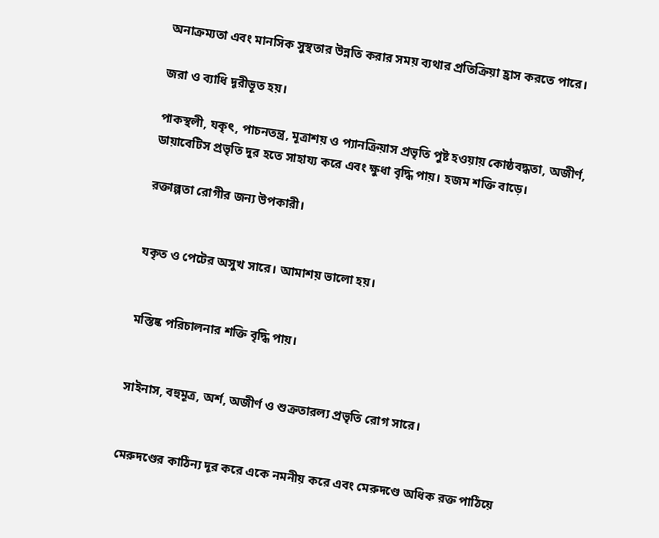অনাক্রম্যতা এবং মানসিক সুস্থতার উন্নতি করার সময় ব্যথার প্রতিক্রিয়া হ্রাস করতে পারে।

জরা ও ব্যাধি দূরীভূত হয়।

পাকস্থলী, যকৃৎ, পাচনতন্ত্র, মূত্রাশয় ও প্যানক্রিয়াস প্রভৃতি পুষ্ট হওয়ায় কোষ্ঠবদ্ধতা, অজীর্ণ, ডায়াবেটিস প্রভৃতি দুর হতে সাহায্য করে এবং ক্ষুধা বৃদ্ধি পায়। হজম শক্তি বাড়ে।

রক্তাল্পতা রোগীর জন্য উপকারী।


যকৃত ও পেটের অসুখ সারে। আমাশয় ভালো হয়।


মস্তিষ্ক পরিচালনার শক্তি বৃদ্ধি পায়।


সাইনাস, বহুমূত্র, অর্শ, অজীর্ণ ও শুক্রতারল্য প্রভৃতি রোগ সারে।


মেরুদণ্ডের কাঠিন্য দূর করে একে নমনীয় করে এবং মেরুদণ্ডে অধিক রক্ত পাঠিয়ে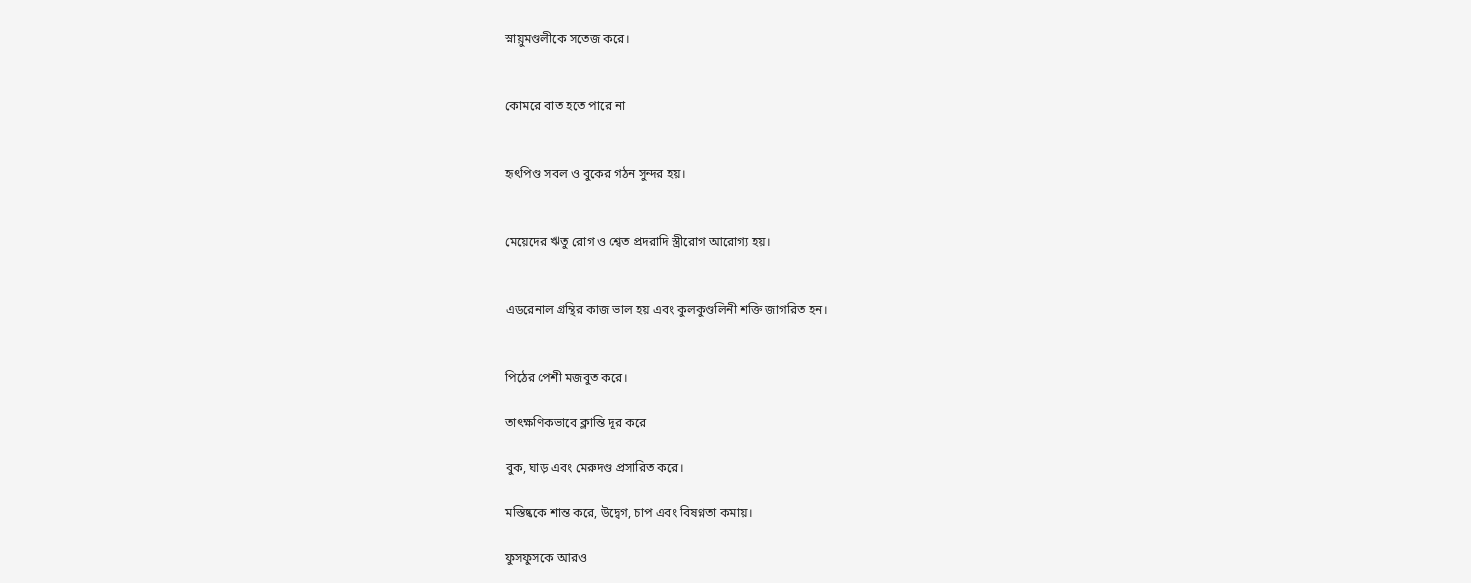স্নায়ুমণ্ডলীকে সতেজ করে।


কোমরে বাত হতে পারে না


হৃৎপিণ্ড সবল ও বুকের গঠন সুন্দর হয়।


মেয়েদের ঋতু রোগ ও শ্বেত প্রদরাদি স্ত্রীরোগ আরোগ্য হয়।


এডরেনাল গ্রন্থির কাজ ভাল হয় এবং কুলকুণ্ডলিনী শক্তি জাগরিত হন।


পিঠের পেশী মজবুত করে।

তাৎক্ষণিকভাবে ক্লান্তি দূর করে

বুক, ঘাড় এবং মেরুদণ্ড প্রসারিত করে।

মস্তিষ্ককে শান্ত করে, উদ্বেগ, চাপ এবং বিষণ্নতা কমায়।

ফুসফুসকে আরও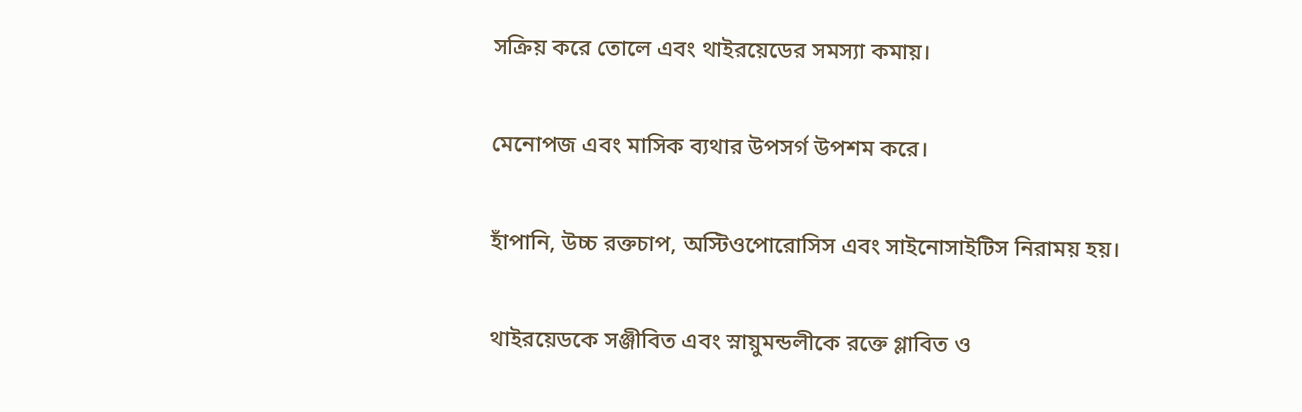সক্রিয় করে তোলে এবং থাইরয়েডের সমস্যা কমায়।

মেনোপজ এবং মাসিক ব্যথার উপসর্গ উপশম করে।

হাঁপানি, উচ্চ রক্তচাপ, অস্টিওপোরোসিস এবং সাইনোসাইটিস নিরাময় হয়।

থাইরয়েডকে সঞ্জীবিত এবং স্নায়ুমন্ডলীকে রক্তে গ্লাবিত ও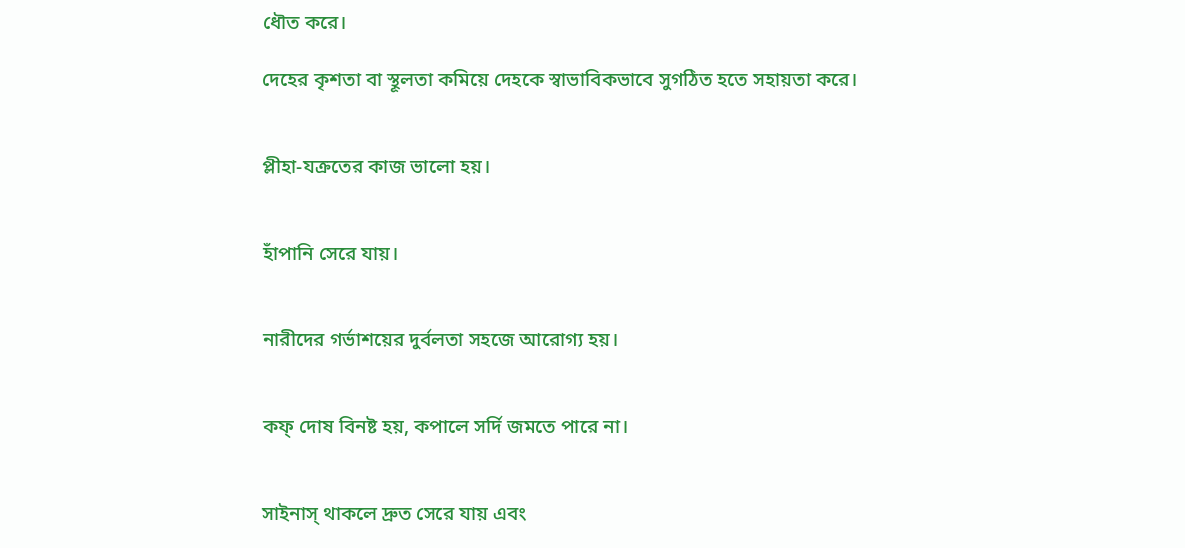ধৌত করে।

দেহের কৃশতা বা স্থূলতা কমিয়ে দেহকে স্বাভাবিকভাবে সুগঠিত হতে সহায়তা করে।


প্লীহা-যক্রতের কাজ ভালো হয়।


হাঁপানি সেরে যায়।


নারীদের গর্ভাশয়ের দুর্বলতা সহজে আরোগ্য হয়।


কফ্ দোষ বিনষ্ট হয়, কপালে সর্দি জমতে পারে না।


সাইনাস্ থাকলে দ্রুত সেরে যায় এবং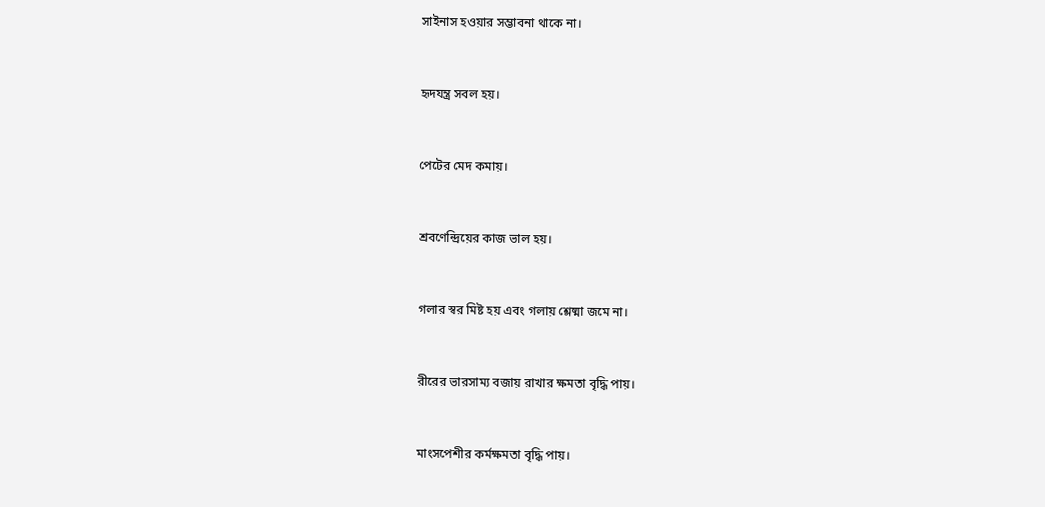সাইনাস হওয়ার সম্ভাবনা থাকে না।


হৃদযন্ত্র সবল হয়।


পেটের মেদ কমায়।


শ্রবণেন্দ্রিয়ের কাজ ভাল হয়।


গলার স্বর মিষ্ট হয় এবং গলায় শ্লেষ্মা জমে না।


রীরের ভারসাম্য বজায় রাখার ক্ষমতা বৃদ্ধি পায়।


মাংসপেশীর কর্মক্ষমতা বৃদ্ধি পায়।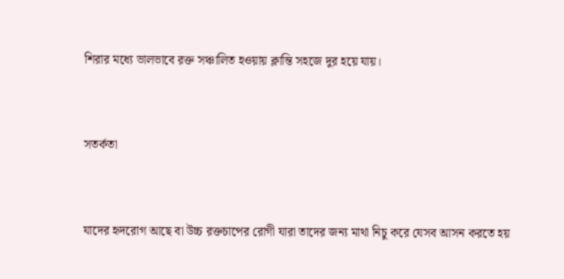শিরার মধ্যে ভালভাবে রক্ত সঞ্চালিত হওয়ায় ক্লান্তি সহজে দুর হয়ে যায়।


সতর্কতা


যাদের হৃদরোগ আছে বা উচ্চ রক্তচাপের রোগী যারা তাদের জন্য মাথা নিচু করে যেসব আসন করতে হয়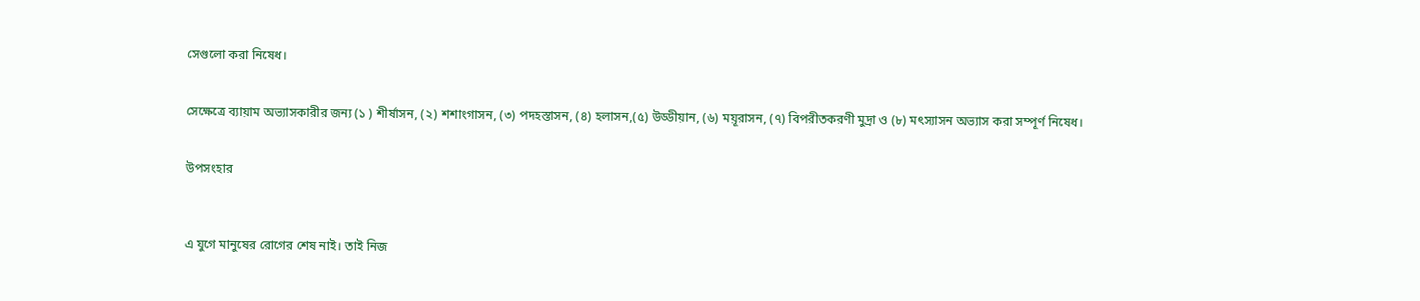সেগুলো করা নিষেধ।


সেক্ষেত্রে ব্যায়াম অভ্যাসকারীর জন্য (১ ) শীর্ষাসন, (২) শশাংগাসন, (৩) পদহস্তাসন, (৪) হলাসন,(৫) উড্ডীয়ান, (৬) ময়ূরাসন, (৭) বিপরীতকরণী মুদ্রা ও (৮) মৎস্যাসন অভ্যাস করা সম্পূর্ণ নিষেধ।


উপসংহার



এ যুগে মানুষের রোগের শেষ নাই। তাই নিজ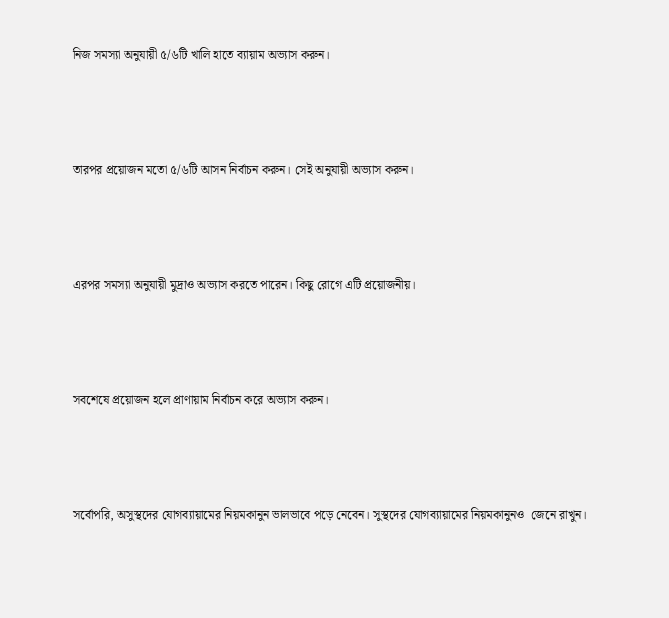নিজ সমস্যা অনুযায়ী ৫/৬টি খালি হাতে ব্যায়াম অভ্যাস করুন।



তারপর প্রয়োজন মতো ৫/৬টি আসন নির্বাচন করুন। সেই অনুযায়ী অভ্যাস করুন।



এরপর সমস্যা অনুযায়ী মুদ্রাও অভ্যাস করতে পারেন। কিছু রোগে এটি প্রয়োজনীয়।



সবশেষে প্রয়োজন হলে প্রাণায়াম নির্বাচন করে অভ্যাস করুন।



সর্বোপরি, অসুস্থদের যোগব্যায়ামের নিয়মকানুন ভালভাবে পড়ে নেবেন। সুস্থদের যোগব্যায়ামের নিয়মকানুনও  জেনে রাখুন।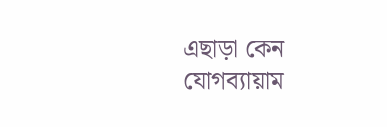এছাড়া কেন যোগব্যায়াম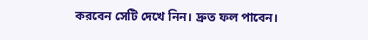করবেন সেটি দেখে নিন। দ্রুত ফল পাবেন।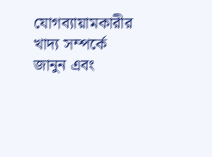যোগব্যায়ামকারীর খাদ্য সম্পর্কে জানুন এবং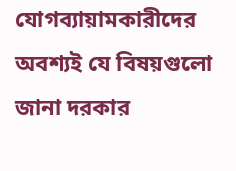যোগব্যায়ামকারীদের অবশ্যই যে বিষয়গুলো জানা দরকার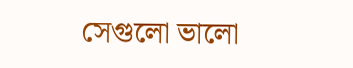সেগুলো ভালো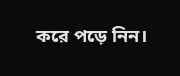করে পড়ে নিন।